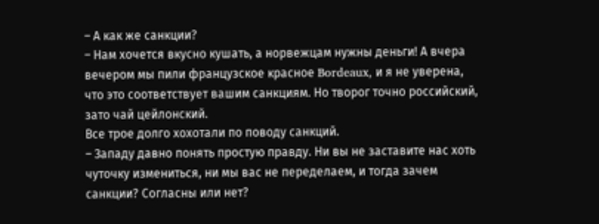– А как же санкции?
– Нам хочется вкусно кушать, а норвежцам нужны деньги! А вчера вечером мы пили французское красное Bordeaux, и я не уверена, что это соответствует вашим санкциям. Но творог точно российский, зато чай цейлонский.
Все трое долго хохотали по поводу санкций.
– Западу давно понять простую правду. Ни вы не заставите нас хоть чуточку измениться, ни мы вас не переделаем, и тогда зачем санкции? Согласны или нет?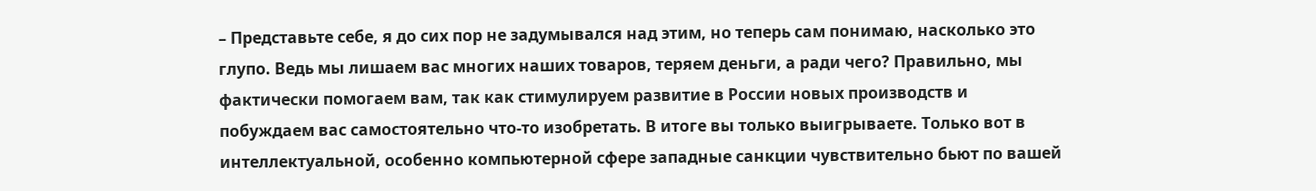– Представьте себе, я до сих пор не задумывался над этим, но теперь сам понимаю, насколько это глупо. Ведь мы лишаем вас многих наших товаров, теряем деньги, а ради чего? Правильно, мы фактически помогаем вам, так как стимулируем развитие в России новых производств и побуждаем вас самостоятельно что-то изобретать. В итоге вы только выигрываете. Только вот в интеллектуальной, особенно компьютерной сфере западные санкции чувствительно бьют по вашей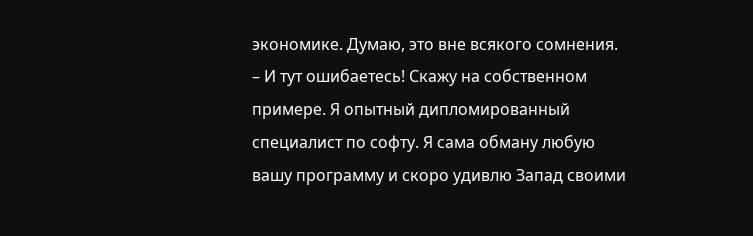экономике. Думаю, это вне всякого сомнения.
– И тут ошибаетесь! Скажу на собственном примере. Я опытный дипломированный специалист по софту. Я сама обману любую вашу программу и скоро удивлю Запад своими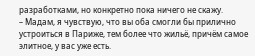разработками, но конкретно пока ничего не скажу.
– Мадам, я чувствую, что вы оба смогли бы прилично устроиться в Париже, тем более что жильё, причём самое элитное, у вас уже есть.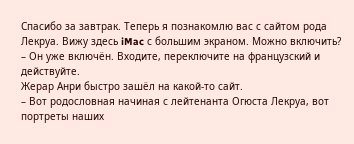Спасибо за завтрак. Теперь я познакомлю вас с сайтом рода Лекруа. Вижу здесь iMac с большим экраном. Можно включить?
– Он уже включён. Входите, переключите на французский и действуйте.
Жерар Анри быстро зашёл на какой-то сайт.
– Вот родословная начиная с лейтенанта Огюста Лекруа, вот портреты наших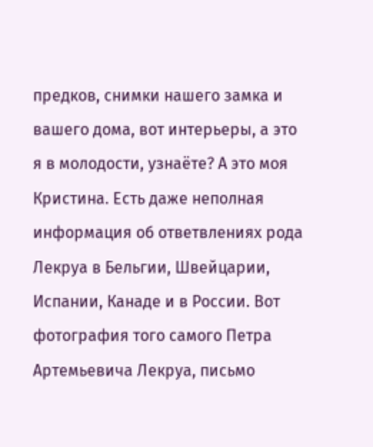предков, снимки нашего замка и вашего дома, вот интерьеры, а это я в молодости, узнаёте? А это моя Кристина. Есть даже неполная информация об ответвлениях рода Лекруа в Бельгии, Швейцарии, Испании, Канаде и в России. Вот фотография того самого Петра Артемьевича Лекруа, письмо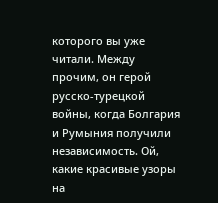которого вы уже читали. Между прочим, он герой русско-турецкой войны, когда Болгария и Румыния получили независимость. Ой, какие красивые узоры на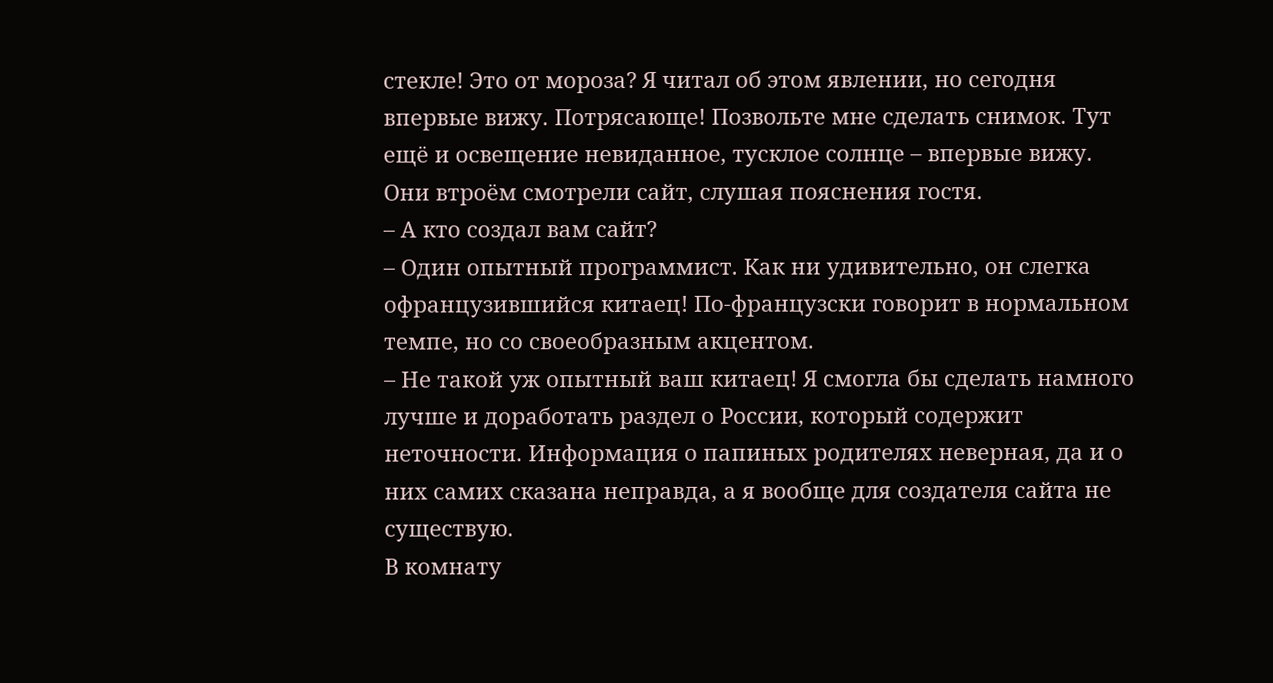стекле! Это от мороза? Я читал об этом явлении, но сегодня впервые вижу. Потрясающе! Позвольте мне сделать снимок. Тут ещё и освещение невиданное, тусклое солнце – впервые вижу.
Они втроём смотрели сайт, слушая пояснения гостя.
– А кто создал вам сайт?
– Один опытный программист. Как ни удивительно, он слегка офранцузившийся китаец! По-французски говорит в нормальном темпе, но со своеобразным акцентом.
– Не такой уж опытный ваш китаец! Я смогла бы сделать намного лучше и доработать раздел о России, который содержит неточности. Информация о папиных родителях неверная, да и о них самих сказана неправда, а я вообще для создателя сайта не существую.
В комнату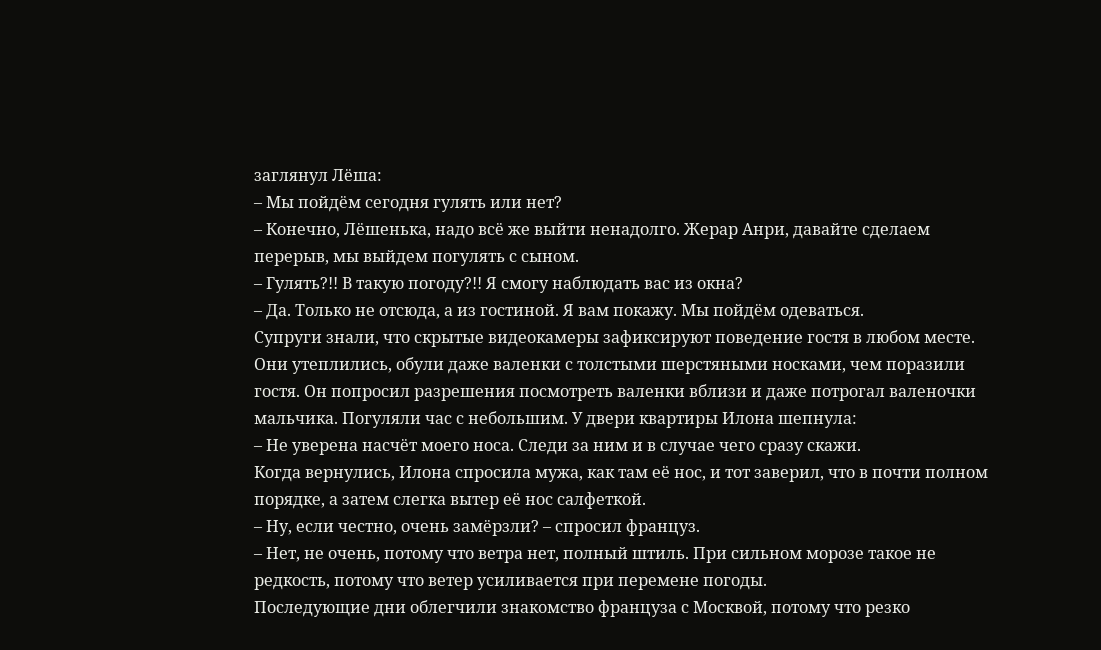заглянул Лёша:
– Мы пойдём сегодня гулять или нет?
– Конечно, Лёшенька, надо всё же выйти ненадолго. Жерар Анри, давайте сделаем перерыв, мы выйдем погулять с сыном.
– Гулять?!! В такую погоду?!! Я смогу наблюдать вас из окна?
– Да. Только не отсюда, а из гостиной. Я вам покажу. Мы пойдём одеваться.
Супруги знали, что скрытые видеокамеры зафиксируют поведение гостя в любом месте. Они утеплились, обули даже валенки с толстыми шерстяными носками, чем поразили гостя. Он попросил разрешения посмотреть валенки вблизи и даже потрогал валеночки мальчика. Погуляли час с небольшим. У двери квартиры Илона шепнула:
– Не уверена насчёт моего носа. Следи за ним и в случае чего сразу скажи.
Когда вернулись, Илона спросила мужа, как там её нос, и тот заверил, что в почти полном порядке, а затем слегка вытер её нос салфеткой.
– Ну, если честно, очень замёрзли? – спросил француз.
– Нет, не очень, потому что ветра нет, полный штиль. При сильном морозе такое не редкость, потому что ветер усиливается при перемене погоды.
Последующие дни облегчили знакомство француза с Москвой, потому что резко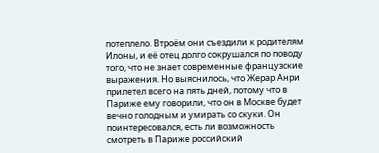потеплело. Втроём они съездили к родителям Илоны, и её отец долго сокрушался по поводу того, что не знает современные французские выражения. Но выяснилось, что Жерар Анри прилетел всего на пять дней, потому что в Париже ему говорили, что он в Москве будет вечно голодным и умирать со скуки. Он поинтересовался, есть ли возможность смотреть в Париже российский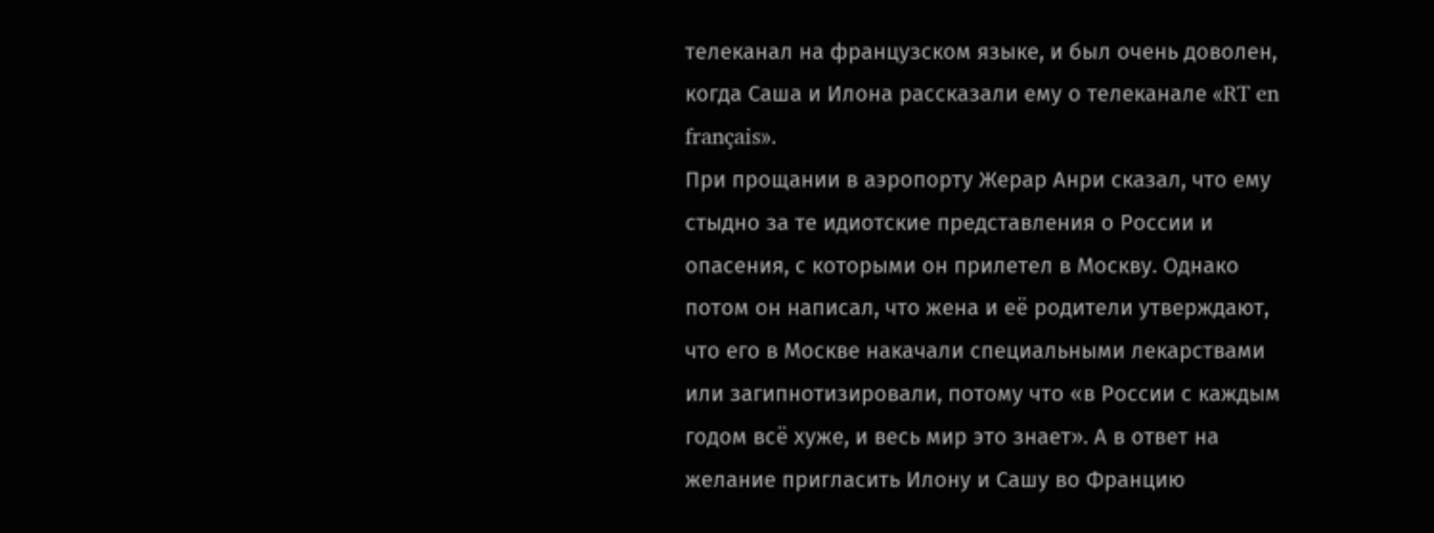телеканал на французском языке, и был очень доволен, когда Саша и Илона рассказали ему о телеканале «RT en français».
При прощании в аэропорту Жерар Анри сказал, что ему стыдно за те идиотские представления о России и опасения, с которыми он прилетел в Москву. Однако потом он написал, что жена и её родители утверждают, что его в Москве накачали специальными лекарствами или загипнотизировали, потому что «в России с каждым годом всё хуже, и весь мир это знает». А в ответ на желание пригласить Илону и Сашу во Францию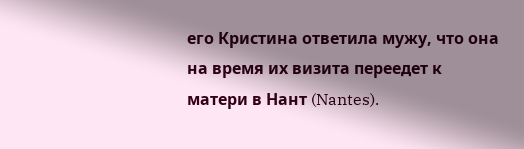его Кристина ответила мужу, что она на время их визита переедет к матери в Нант (Nantes).